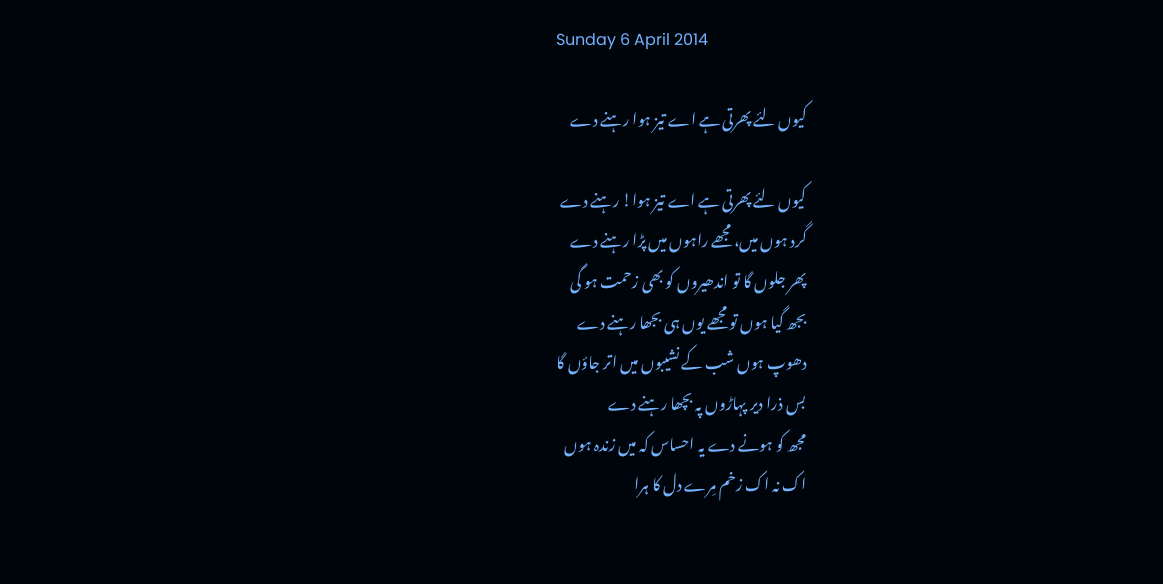Sunday 6 April 2014

کیوں لئے پھرتی ہے اے تیز ہوا رہنے دے

کیوں لئے پھرتی ہے اے تیز ہوا! رہنے دے
گرد ہوں میں، مجھے راہوں میں‌ پڑا رہنے دے
پھر جلوں گا تو اندھیروں کو بھی زحمت ہو گی
بجھ گیا ہوں تو مجھے یوں ہی بجھا رہنے دے
دھوپ ہوں شب کے نشیبوں میں اتر جاؤں گا
بس ذرا دیر پہاڑوں پہ بچھا رہنے دے
مجھ کو ہونے دے یہ احساس کہ میں زندہ ہوں
اک نہ اک زخم مِرے دل کا ہرا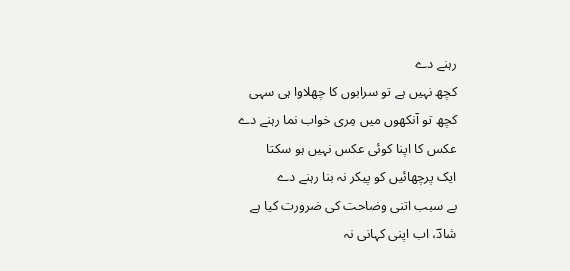رہنے دے
کچھ نہیں ‌ہے تو سرابوں کا چھلاوا ہی سہی
کچھ تو آنکھوں میں‌ مِری خواب نما رہنے دے
عکس کا اپنا کوئی عکس نہیں ہو سکتا
ایک پرچھائیں کو پیکر نہ بنا رہنے دے
بے سبب اتنی وضاحت کی ضرورت کیا ہے
شادؔ، اب اپنی کہانی نہ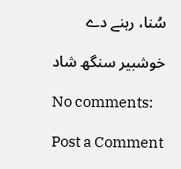سُنا، رہنے دے

خوشبیر سنگھ شاد

No comments:

Post a Comment